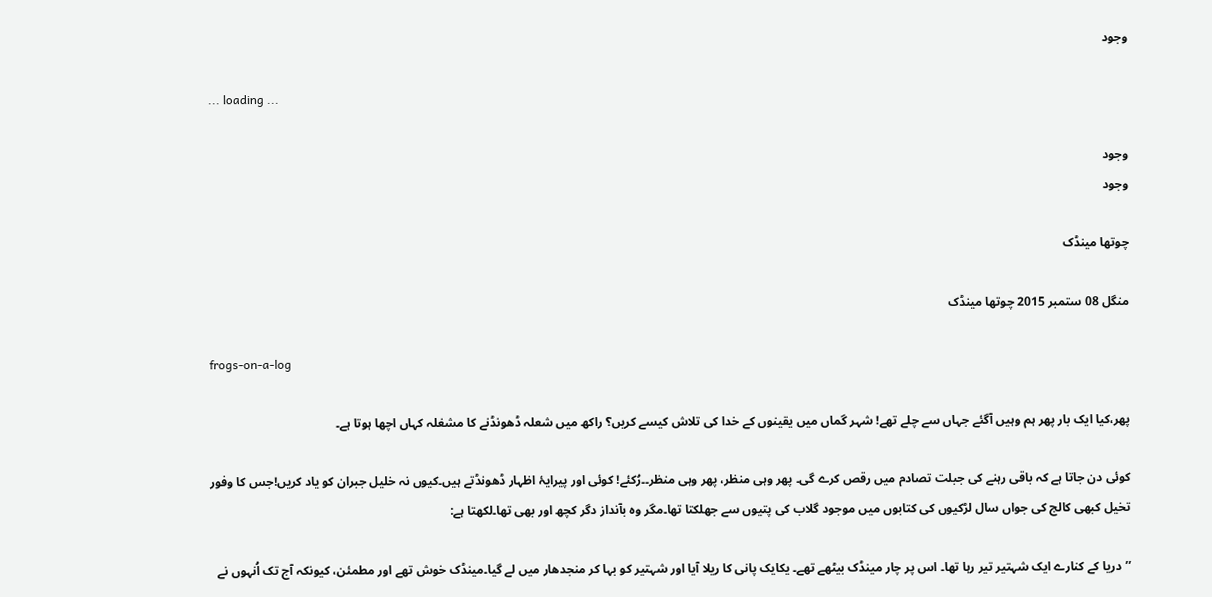وجود

... loading ...

وجود
وجود

چوتھا مینڈک

منگل 08 ستمبر 2015 چوتھا مینڈک

frogs-on-a-log

پھر،کیا ایک بار پھر ہم وہیں آگئے جہاں سے چلے تھے! شہر گماں میں یقینوں کے خدا کی تلاش کیسے کریں؟ راکھ میں شعلہ ڈھونڈنے کا مشغلہ کہاں اچھا ہوتا ہے۔

کوئی دن جاتا ہے کہ باقی رہنے کی جبلت تصادم میں رقص کرے گی۔ پھر وہی منظر، پھر وہی منظر۔۔رُکئے! کوئی اور پیرایۂ اظہار ڈھونڈتے ہیں۔کیوں نہ خلیل جبران کو یاد کریں!جس کا وفور تخیل کبھی کالج کی جواں سال لڑکیوں کی کتابوں میں موجود گلاب کی پتیوں سے جھلکتا تھا۔مگر وہ بآنداز دگر کچھ اور بھی تھا۔لکھتا ہے:

’’دریا کے کنارے ایک شہتیر تیر رہا تھا۔ اس پر چار مینڈک بیٹھے تھے۔ یکایک پانی کا ریلا آیا اور شہتیر کو بہا کر منجدھار میں لے گیا۔مینڈک خوش تھے اور مطمئن، کیونکہ آج تک اُنہوں نے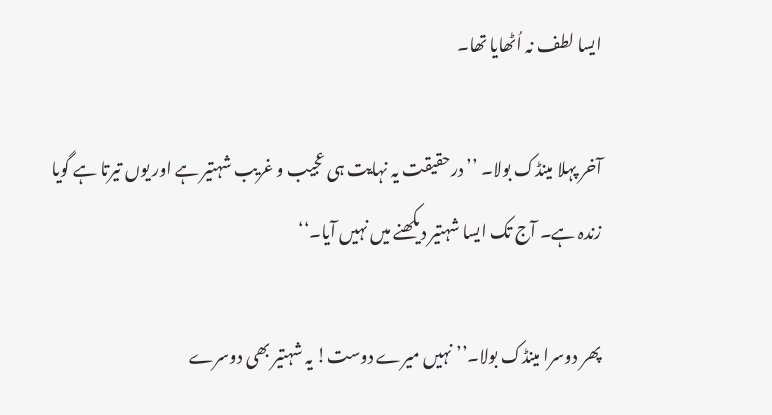ایسا لطف نہ اُٹھایا تھا۔

آخر پہلا مینڈک بولا۔ ’’درحقیقت یہ نہایت ہی عجیب و غریب شہتیر ہے اور یوں تیرتا ہے گویا زندہ ہے۔ آج تک ایسا شہتیر دیکھنے میں نہیں آیا۔‘‘

پھر دوسرا مینڈک بولا۔’’نہیں میرے دوست! یہ شہتیر بھی دوسرے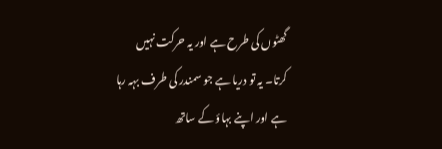گھٹوں کی طرح ہے اور یہ حرکت نہیں کرتا۔ یہ تو دریا ہے جو سمندر کی طرف بہہ رہا ہے اور اپنے بہاؤ کے ساتھ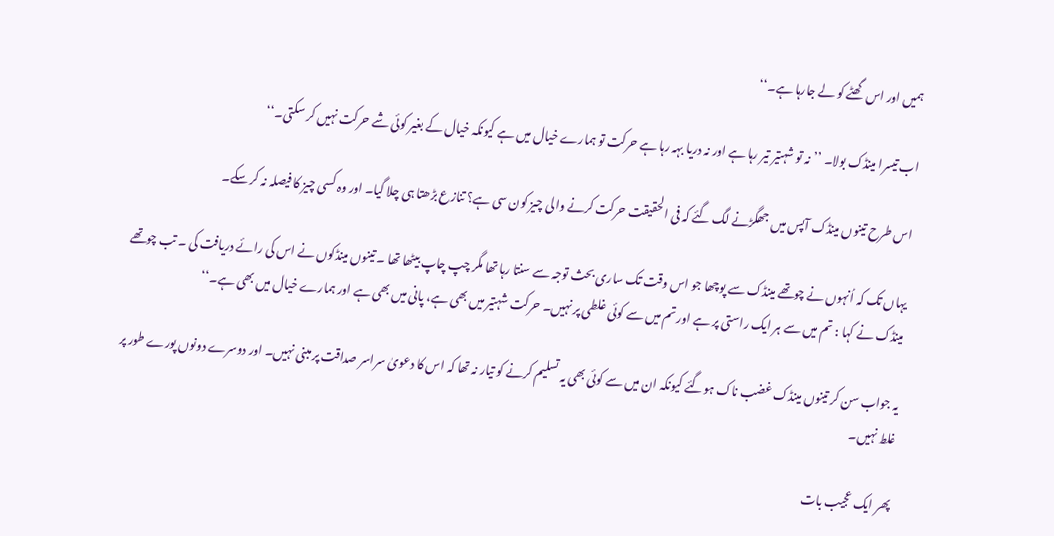ہمیں اور اس گھٹے کو لے جارہا ہے۔‘‘

اب تیسرا مینڈک بولا۔ ’’نہ تو شہتیر تیر رہا ہے اور نہ دریا بہہ رہا ہے حرکت تو ہمارے خیال میں ہے کیونکہ خیال کے بغیر کوئی شے حرکت نہیں کر سکتی۔‘‘

اس طرح تینوں مینڈک آپس میں جھگڑنے لگ گئے کہ فی الحقیقت حرکت کرنے والی چیز کون سی ہے؟ تنازع بڑھتا ہی چلا گیا۔ اور وہ کسی چیز کا فیصلہ نہ کر سکے۔

یہاں تک کہ اُنہوں نے چوتھے مینڈک سے پوچھا جو اس وقت تک ساری بحث توجہ سے سنتا رہا تھا مگر چپ چاپ بیٹھا تھا ۔ تینوں مینڈکوں نے اس کی رائے دریافت کی ۔ تب چوتھے مینڈک نے کہا : تم میں سے ہر ایک راستی پر ہے اور تم میں سے کوئی غلطی پر نہیں۔ حرکت شہتیر میں بھی ہے، پانی میں بھی ہے اور ہمارے خیال میں بھی ہے۔‘‘

یہ جواب سن کر تینوں مینڈک غضب ناک ہوگئے کیونکہ ان میں سے کوئی بھی یہ تسلیم کرنے کو تیار نہ تھا کہ اس کا دعویٰ سراسر صداقت پر مبنی نہیں۔ اور دوسرے دونوں پورے طور پر غلط نہیں۔

پھر ایک عجیب بات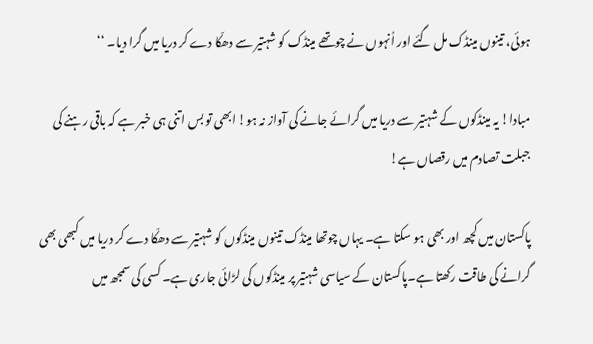ہوئی، تینوں مینڈک مل گئے اور اُنہوں نے چوتھے مینڈک کو شہتیر سے دھکّا دے کر دریا میں گرا دیا۔ ‘‘

مبادا! یہ مینڈکوں کے شہتیر سے دریا میں گرائے جانے کی آواز نہ ہو! ابھی تو بس اتنی ہی خبر ہے کہ باقی رہنے کی جبلت تصادم میں رقصاں ہے!

پاکستان میں کچھ اور بھی ہو سکتا ہے۔ یہاں چوتھا مینڈک تینوں مینڈکوں کو شہتیر سے دھکّا دے کر دریا میں کبھی بھی گرانے کی طاقت رکھتا ہے۔پاکستان کے سیاسی شہتیر پر مینڈکوں کی لڑائی جاری ہے۔ کسی کی سمجھ میں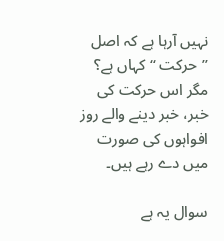نہیں آرہا ہے کہ اصل ’’حرکت ‘‘ کہاں ہے؟ مگر اس حرکت کی خبر، خبر دینے والے روز افواہوں کی صورت میں دے رہے ہیں۔

سوال یہ ہے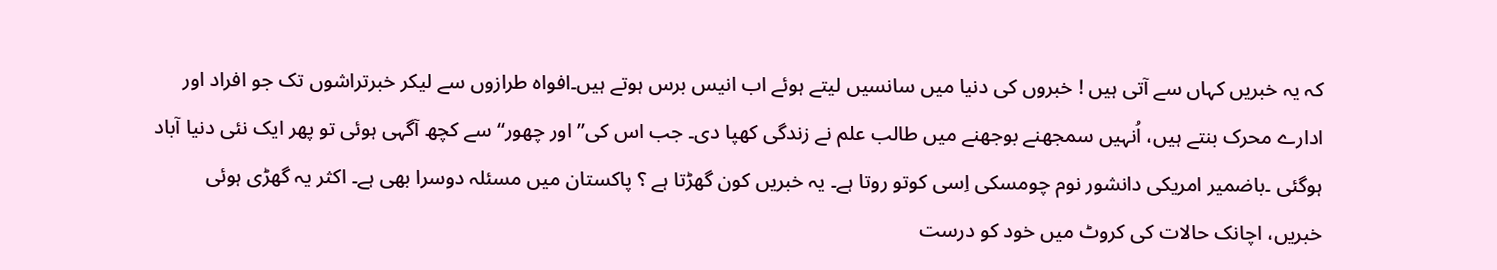کہ یہ خبریں کہاں سے آتی ہیں ! خبروں کی دنیا میں سانسیں لیتے ہوئے اب انیس برس ہوتے ہیں۔افواہ طرازوں سے لیکر خبرتراشوں تک جو افراد اور ادارے محرک بنتے ہیں، اُنہیں سمجھنے بوجھنے میں طالب علم نے زندگی کھپا دی۔ جب اس کی’’ اور چھور‘‘ سے کچھ آگہی ہوئی تو پھر ایک نئی دنیا آباد ہوگئی ۔باضمیر امریکی دانشور نوم چومسکی اِسی کوتو روتا ہے۔ یہ خبریں کون گھڑتا ہے ؟ پاکستان میں مسئلہ دوسرا بھی ہے۔ اکثر یہ گھڑی ہوئی خبریں، اچانک حالات کی کروٹ میں خود کو درست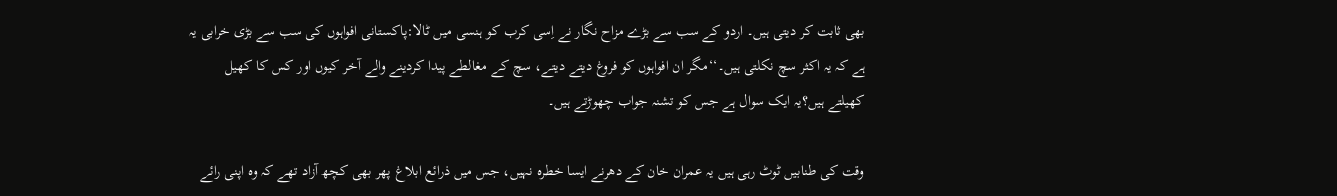بھی ثابت کر دیتی ہیں۔ اردو کے سب سے بڑے مزاح نگار نے اِسی کرب کو ہنسی میں ٹالا:پاکستانی افواہوں کی سب سے بڑی خرابی یہ ہے کہ یہ اکثر سچ نکلتی ہیں۔‘‘مگر ان افواہوں کو فروغ دیتے دیتے، سچ کے مغالطے پیدا کردینے والے آخر کیوں اور کس کا کھیل کھیلتے ہیں؟یہ ایک سوال ہے جس کو تشنہ جواب چھوڑتے ہیں۔

وقت کی طنابیں ٹوٹ رہی ہیں یہ عمران خان کے دھرنے ایسا خطرہ نہیں، جس میں ذرائع ابلاغ پھر بھی کچھ آزاد تھے کہ وہ اپنی رائے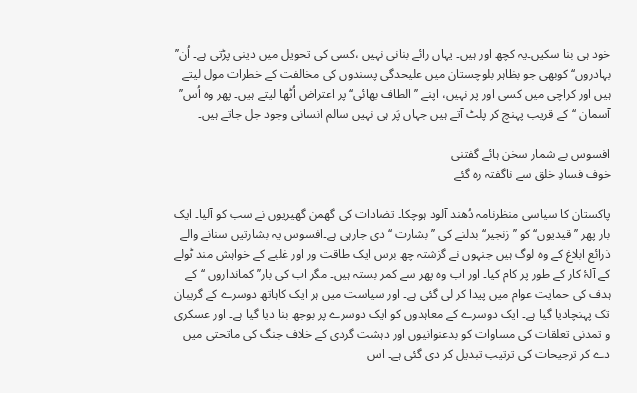خود ہی بنا سکیں۔یہ کچھ اور ہیں۔ یہاں رائے بنانی نہیں ،کسی کی تحویل میں دینی پڑتی ہے۔ اُن’’ بہادروں‘‘ کوبھی جو بظاہر بلوچستان میں علیحدگی پسندوں کی مخالفت کے خطرات مول لیتے ہیں اور کراچی میں کسی اور پر نہیں، اپنے ’’الطاف بھائی‘‘ پر اعتراض اُٹھا لیتے ہیں۔ پھر وہ اُس’’ آسمان ‘‘کے قریب پہنچ کر پلٹ آتے ہیں جہاں پَر ہی نہیں سالم انسانی وجود جل جاتے ہیں۔

افسوس بے شمار سخن ہائے گفتنی
خوف فسادِ خلق سے ناگفتہ رہ گئے

پاکستان کا سیاسی منظرنامہ دُھند آلود ہوچکا۔ تضادات کی گھمن گھیریوں نے سب کو آلیا۔ ایک بار پھر ’’قیدیوں‘‘ کو ’’زنجیر‘‘ بدلنے کی ’’بشارت ‘‘دی جارہی ہے۔افسوس یہ بشارتیں سنانے والے ذرائع ابلاغ کے وہ لوگ ہیں جنہوں نے گزشتہ چھ برس ایک طاقت ور اور غلبے کے خواہش مند ٹولے کے آلۂ کار کے طور پر کام کیا۔ اور اب وہ پھر سے کمر بستہ ہیں۔ مگر اب کی بار’’ کمانداروں ‘‘کے ہدف کی حمایت عوام میں پیدا کر لی گئی ہے۔ اور سیاست میں ہر ایک کاہاتھ دوسرے کے گریبان تک پہنچادیا گیا ہے۔ ایک دوسرے کے معاہدوں کو ایک دوسرے پر بوجھ بنا دیا گیا ہے۔ اور عسکری و تمدنی تعلقات کی مساوات کو بدعنوانیوں اور دہشت گردی کے خلاف جنگ کی ماتحتی میں دے کر ترجیحات کی ترتیب تبدیل کر دی گئی ہے۔ اس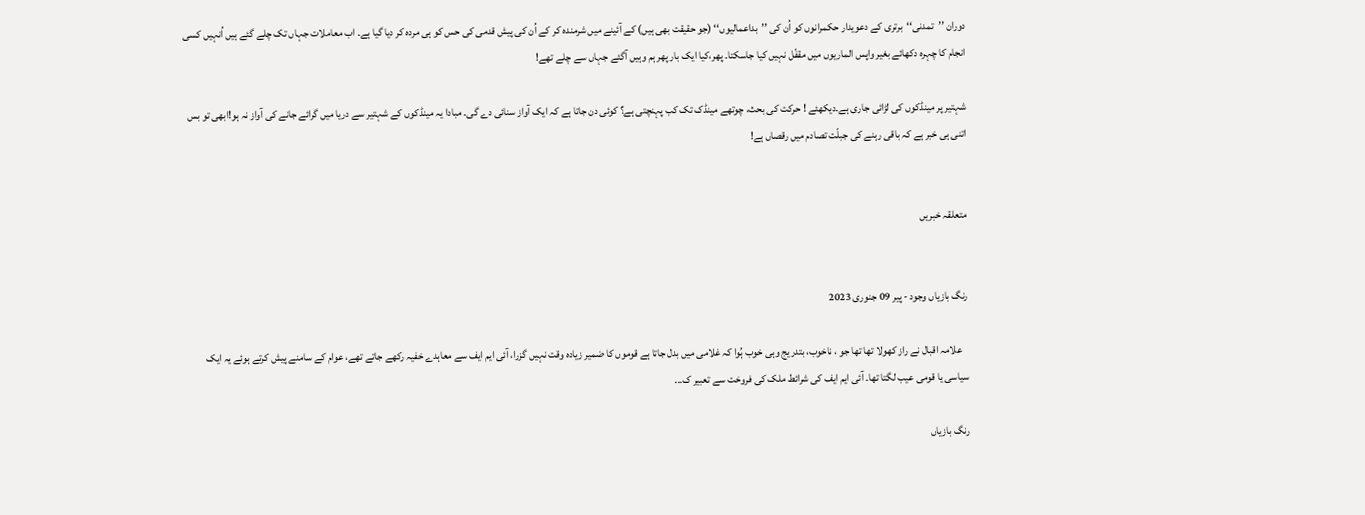دوران ’’تمدنی‘‘برتری کے دعویدار حکمرانوں کو اُن کی ’’بداعمالیوں‘‘ (جو حقیقت بھی ہیں) کے آئینے میں شرمندہ کر کے اُن کی پیش قدمی کی حس کو ہی مردہ کر دیا گیا ہے۔ اب معاملات جہاں تک چلے گئے ہیں اُنہیں کسی انجام کا چہرہ دکھائے بغیر واپس الماریوں میں مقفّل نہیں کیا جاسکتا۔ پھر،کیا ایک بار پھر ہم وہیں آگئے جہاں سے چلے تھے!

شہتیر پر مینڈکوں کی لڑائی جاری ہے۔دیکھئے ! حرکت کی بحث، چوتھے مینڈک تک کب پہنچتی ہے؟ کوئی دن جاتا ہے کہ ایک آواز سنائی دے گی۔ مبادا یہ مینڈکوں کے شہتیر سے دریا میں گرائے جانے کی آواز نہ ہو!ابھی تو بس اتنی ہی خبر ہے کہ باقی رہنے کی جبلّت تصادم میں رقصاں ہے!


متعلقہ خبریں


رنگ بازیاں وجود - پیر 09 جنوری 2023

   علامہ اقبال نے راز کھولا تھا تھا جو ، ناخوب، بتدریج وہی خوب ہُوا کہ غلامی میں بدل جاتا ہے قوموں کا ضمیر زیادہ وقت نہیں گزرا، آئی ایم ایف سے معاہدے خفیہ رکھے جاتے تھے، عوام کے سامنے پیش کرتے ہوئے یہ ایک سیاسی یا قومی عیب لگتا تھا۔ آئی ایم ایف کی شرائط ملک کی فروخت سے تعبیر ک...

رنگ بازیاں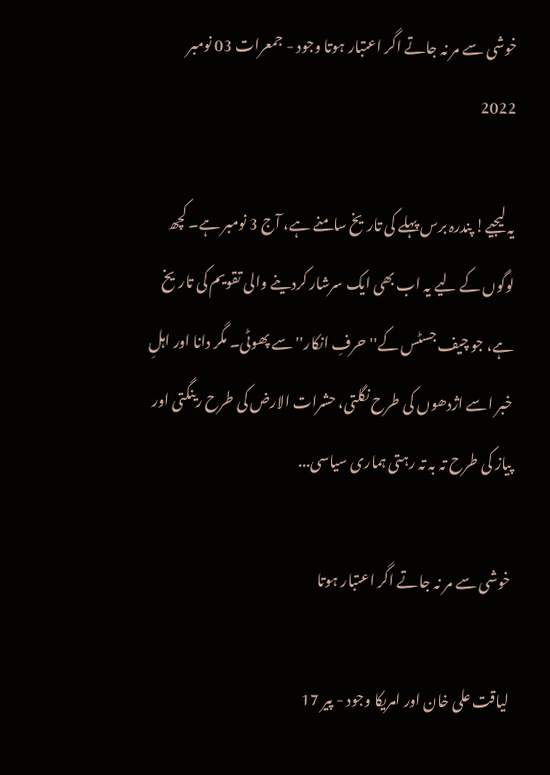خوشی سے مر نہ جاتے اگر اعتبار ہوتا وجود - جمعرات 03 نومبر 2022

یہ لیجیے! پندرہ برس پہلے کی تاریخ سامنے ہے، آج 3 نومبر ہے۔ کچھ لوگوں کے لیے یہ اب بھی ایک سرشار کردینے والی تقویم کی تاریخ ہے، جو چیف جسٹس کے''حرفِ انکار'' سے پھوٹی۔ مگر دانا اور اہلِ خبر اسے اژدھوں کی طرح نگلتی، حشرات الارض کی طرح رینگتی اور پیاز کی طرح تہ بہ تہ رہتی ہماری سیاسی...

خوشی سے مر نہ جاتے اگر اعتبار ہوتا

لیاقت علی خان اور امریکا وجود - پیر 17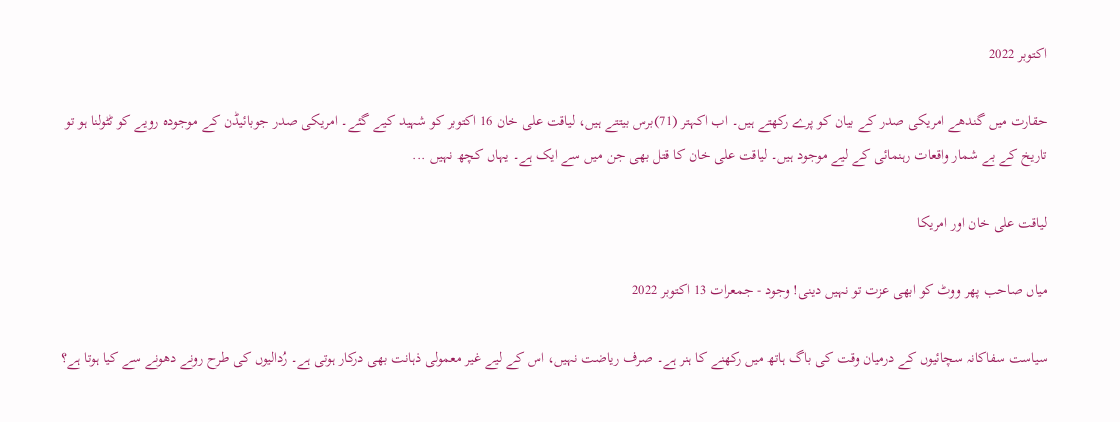اکتوبر 2022

حقارت میں گندھے امریکی صدر کے بیان کو پرے رکھتے ہیں۔ اب اکہتر (71)برس بیتتے ہیں، لیاقت علی خان 16 اکتوبر کو شہید کیے گئے۔ امریکی صدر جوبائیڈن کے موجودہ رویے کو ٹٹولنا ہو تو تاریخ کے بے شمار واقعات رہنمائی کے لیے موجود ہیں۔ لیاقت علی خان کا قتل بھی جن میں سے ایک ہے۔ یہاں کچھ نہیں ...

لیاقت علی خان اور امریکا

میاں صاحب پھر ووٹ کو ابھی عزت تو نہیں دینی! وجود - جمعرات 13 اکتوبر 2022

سیاست سفاکانہ سچائیوں کے درمیان وقت کی باگ ہاتھ میں رکھنے کا ہنر ہے۔ صرف ریاضت نہیں، اس کے لیے غیر معمولی ذہانت بھی درکار ہوتی ہے۔ رُدالیوں کی طرح رونے دھونے سے کیا ہوتا ہے؟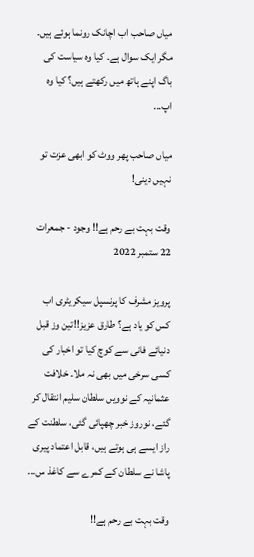میاں صاحب اب اچانک رونما ہوئے ہیں۔ مگر ایک سوال ہے۔ کیا وہ سیاست کی باگ اپنے ہاتھ میں رکھتے ہیں؟ کیا وہ اپ...

میاں صاحب پھر ووٹ کو ابھی عزت تو نہیں دینی!

وقت بہت بے رحم ہے!! وجود - جمعرات 22 ستمبر 2022

پرویز مشرف کا پرنسپل سیکریٹری اب کس کو یاد ہے؟ طارق عزیز!!تین وز قبل دنیائے فانی سے کوچ کیا تو اخبار کی کسی سرخی میں بھی نہ ملا۔ خلافت عثمانیہ کے نوویں سلطان سلیم انتقال کر گئے، نوروز خبر چھپائی گئی، سلطنت کے راز ایسے ہی ہوتے ہیں، قابل اعتماد پیری پاشا نے سلطان کے کمرے سے کاغذ س...

وقت بہت بے رحم ہے!!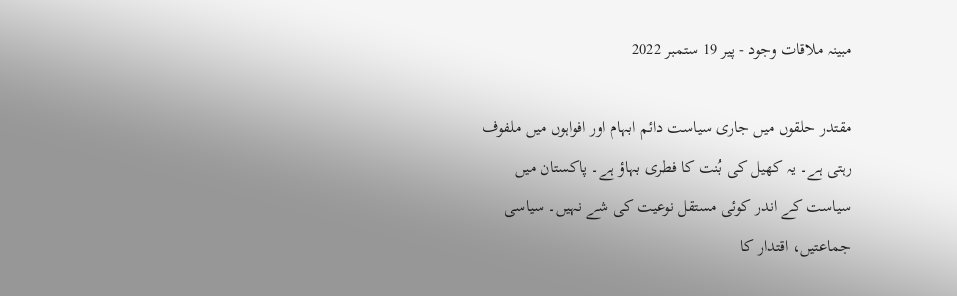مبینہ ملاقات وجود - پیر 19 ستمبر 2022

مقتدر حلقوں میں جاری سیاست دائم ابہام اور افواہوں میں ملفوف رہتی ہے۔ یہ کھیل کی بُنت کا فطری بہاؤ ہے۔ پاکستان میں سیاست کے اندر کوئی مستقل نوعیت کی شے نہیں۔ سیاسی جماعتیں، اقتدار کا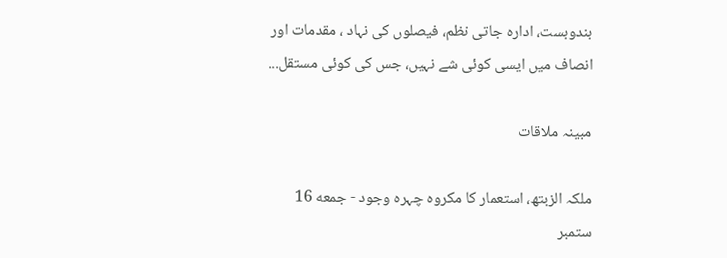بندوبست، ادارہ جاتی نظم، فیصلوں کی نہاد ، مقدمات اور انصاف میں ایسی کوئی شے نہیں، جس کی کوئی مستقل...

مبینہ ملاقات

ملکہ الزبتھ، استعمار کا مکروہ چہرہ وجود - جمعه 16 ستمبر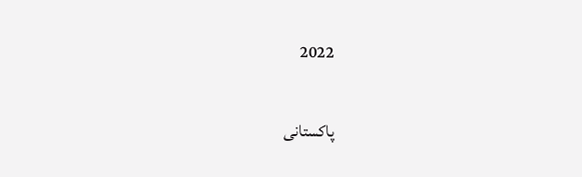2022

پاکستانی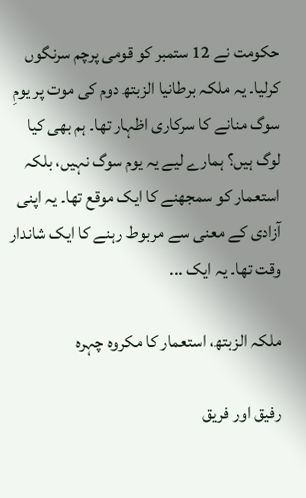حکومت نے 12 ستمبر کو قومی پرچم سرنگوں کرلیا۔ یہ ملکہ برطانیا الزبتھ دوم کی موت پر یومِ سوگ منانے کا سرکاری اظہار تھا۔ ہم بھی کیا لوگ ہیں؟ ہمارے لیے یہ یوم سوگ نہیں، بلکہ استعمار کو سمجھنے کا ایک موقع تھا۔ یہ اپنی آزادی کے معنی سے مربوط رہنے کا ایک شاندار وقت تھا۔ یہ ایک ...

ملکہ الزبتھ، استعمار کا مکروہ چہرہ

رفیق اور فریق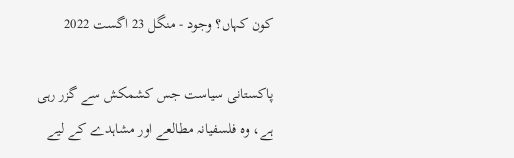کون کہاں؟ وجود - منگل 23 اگست 2022

پاکستانی سیاست جس کشمکش سے گزر رہی ہے، وہ فلسفیانہ مطالعے اور مشاہدے کے لیے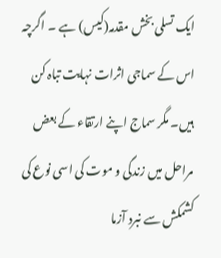ایک تسلی بخش مقدمہ(کیس) ہے ۔ اگرچہ اس کے سماجی اثرات نہایت تباہ کن ہیں۔ مگر سماج اپنے ارتقاء کے بعض مراحل میں زندگی و موت کی اسی نوع کی کشمکش سے نبرد آزما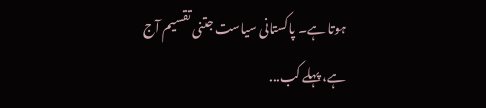ہوتا ہے۔ پاکستانی سیاست جتنی تقسیم آج ہے، پہلے کب...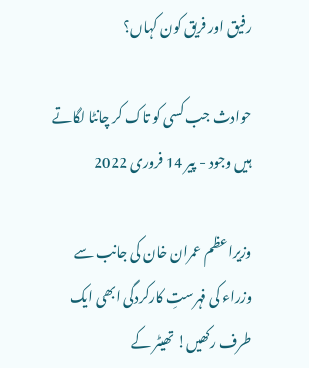رفیق اور فریق کون کہاں؟

حوادث جب کسی کو تاک کر چانٹا لگاتے ہیں وجود - پیر 14 فروری 2022

وزیراعظم عمران خان کی جانب سے وزراء کی فہرستِ کارکردگی ابھی ایک طرف رکھیں! تھیٹر کے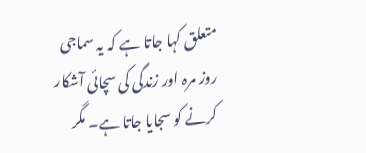متعلق کہا جاتا ہے کہ یہ سماجی روز مرہ اور زندگی کی سچائی آشکار کرنے کو سجایا جاتا ہے۔ مگر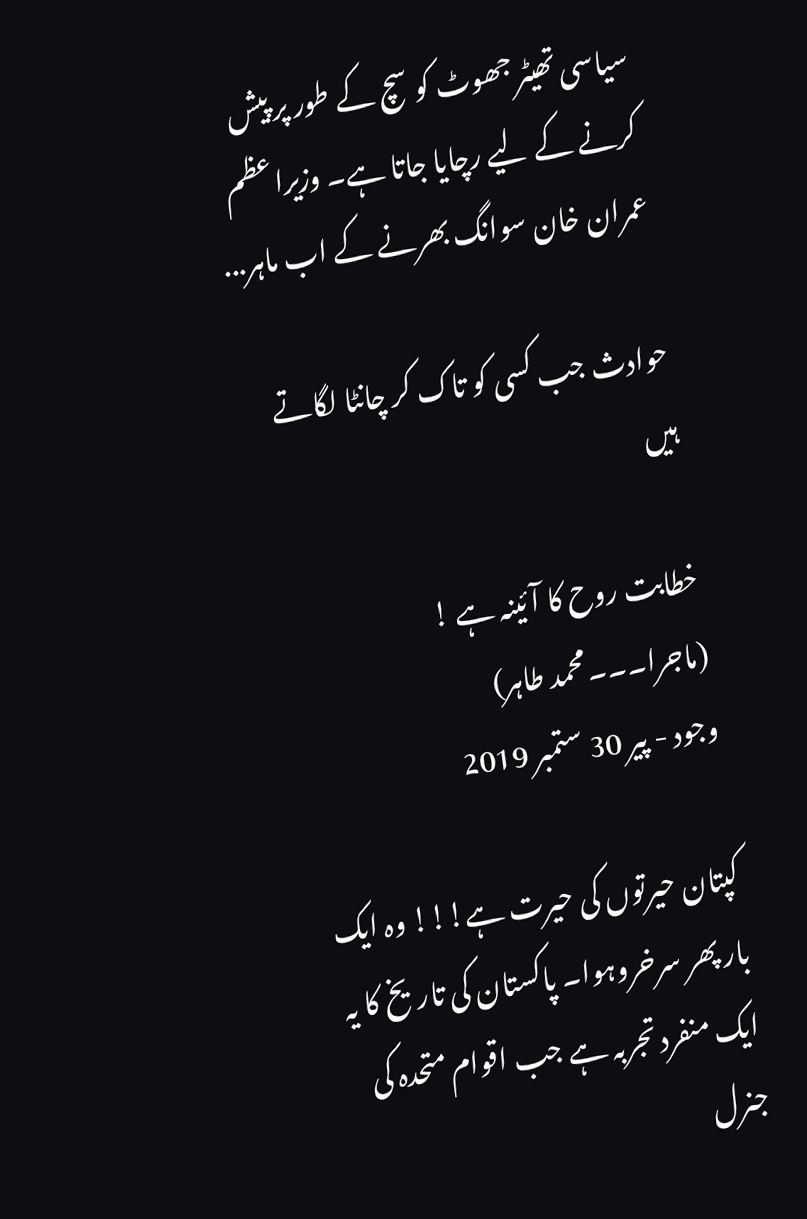سیاسی تھیٹر جھوٹ کو سچ کے طور پر پیش کرنے کے لیے رچایا جاتا ہے۔ وزیراعظم عمران خان سوانگ بھرنے کے اب ماہر...

حوادث جب کسی کو تاک کر چانٹا لگاتے ہیں

خطابت روح کا آئینہ ہے !
(ماجرا۔۔۔محمد طاہر)
وجود - پیر 30 ستمبر 2019

کپتان حیرتوں کی حیرت ہے!!! وہ ایک بار پھر سرخروہوا۔ پاکستان کی تاریخ کا یہ ایک منفرد تجربہ ہے جب اقوام متحدہ کی جنرل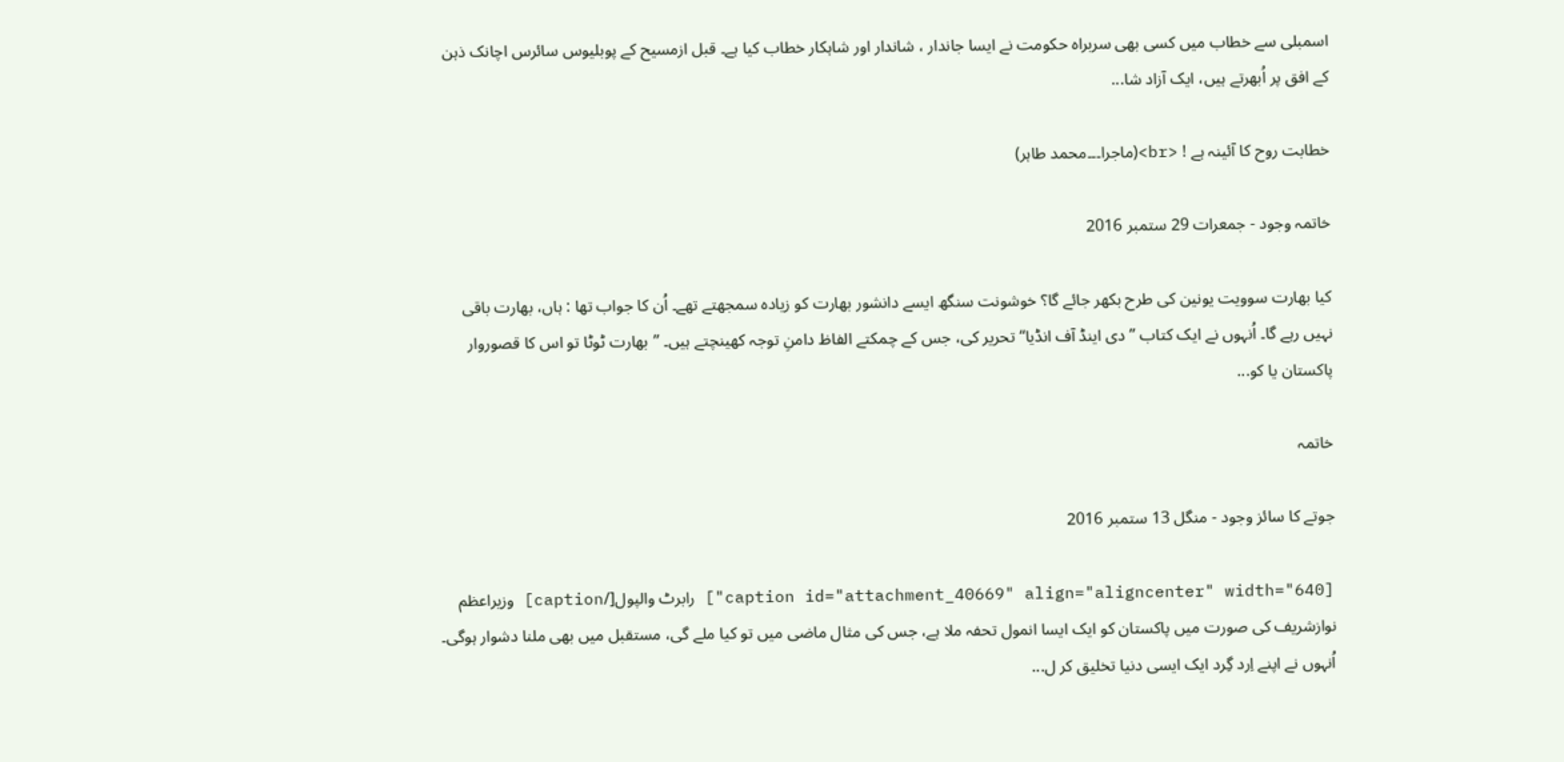اسمبلی سے خطاب میں کسی بھی سربراہ حکومت نے ایسا جاندار ، شاندار اور شاہکار خطاب کیا ہے۔ قبل ازمسیح کے پوبلیوس سائرس اچانک ذہن کے افق پر اُبھرتے ہیں، ایک آزاد شا...

خطابت روح کا آئینہ ہے ! <br>(ماجرا۔۔۔محمد طاہر)

خاتمہ وجود - جمعرات 29 ستمبر 2016

کیا بھارت سوویت یونین کی طرح بکھر جائے گا؟ خوشونت سنگھ ایسے دانشور بھارت کو زیادہ سمجھتے تھے۔ اُن کا جواب تھا : ہاں، بھارت باقی نہیں رہے گا۔ اُنہوں نے ایک کتاب ’’دی اینڈ آف انڈیا‘‘ تحریر کی، جس کے چمکتے الفاظ دامنِ توجہ کھینچتے ہیں۔ ’’بھارت ٹوٹا تو اس کا قصوروار پاکستان یا کو...

خاتمہ

جوتے کا سائز وجود - منگل 13 ستمبر 2016

[caption id="attachment_40669" align="aligncenter" width="640"] رابرٹ والپول[/caption] وزیراعظم نوازشریف کی صورت میں پاکستان کو ایک ایسا انمول تحفہ ملا ہے، جس کی مثال ماضی میں تو کیا ملے گی، مستقبل میں بھی ملنا دشوار ہوگی۔ اُنہوں نے اپنے اِرد گِرد ایک ایسی دنیا تخلیق کر ل...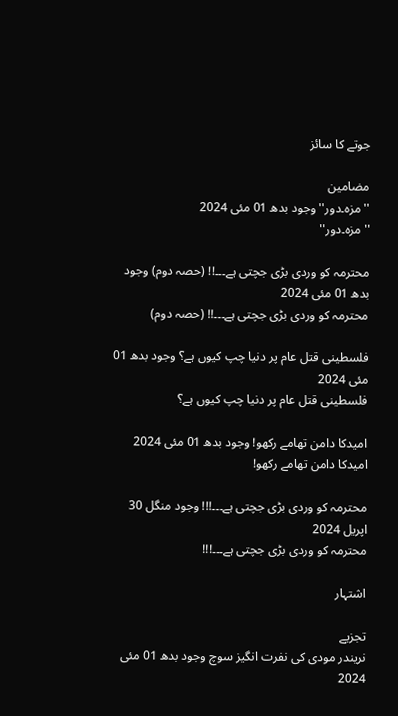جوتے کا سائز

مضامین
''مزہ۔دور'' وجود بدھ 01 مئی 2024
''مزہ۔دور''

محترمہ کو وردی بڑی جچتی ہے۔۔۔!! (حصہ دوم) وجود بدھ 01 مئی 2024
محترمہ کو وردی بڑی جچتی ہے۔۔۔!! (حصہ دوم)

فلسطینی قتل عام پر دنیا چپ کیوں ہے؟ وجود بدھ 01 مئی 2024
فلسطینی قتل عام پر دنیا چپ کیوں ہے؟

امیدکا دامن تھامے رکھو! وجود بدھ 01 مئی 2024
امیدکا دامن تھامے رکھو!

محترمہ کو وردی بڑی جچتی ہے۔۔۔!!! وجود منگل 30 اپریل 2024
محترمہ کو وردی بڑی جچتی ہے۔۔۔!!!

اشتہار

تجزیے
نریندر مودی کی نفرت انگیز سوچ وجود بدھ 01 مئی 2024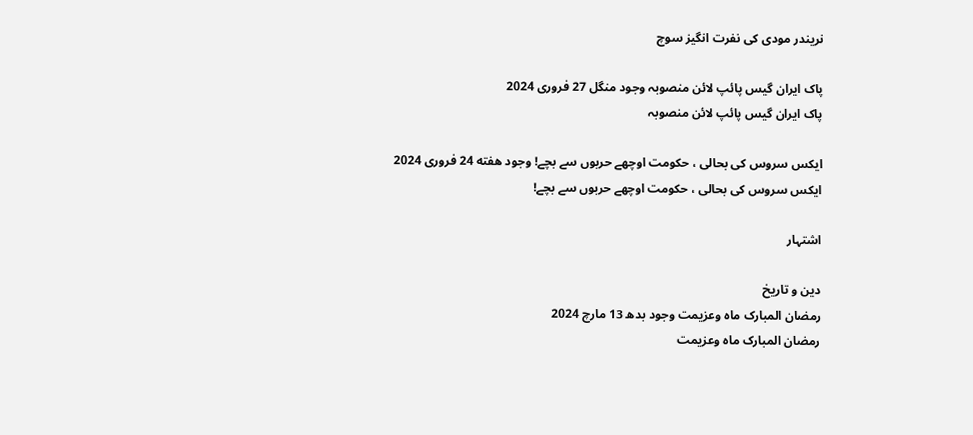نریندر مودی کی نفرت انگیز سوچ

پاک ایران گیس پائپ لائن منصوبہ وجود منگل 27 فروری 2024
پاک ایران گیس پائپ لائن منصوبہ

ایکس سروس کی بحالی ، حکومت اوچھے حربوں سے بچے! وجود هفته 24 فروری 2024
ایکس سروس کی بحالی ، حکومت اوچھے حربوں سے بچے!

اشتہار

دین و تاریخ
رمضان المبارک ماہ وعزیمت وجود بدھ 13 مارچ 2024
رمضان المبارک ماہ وعزیمت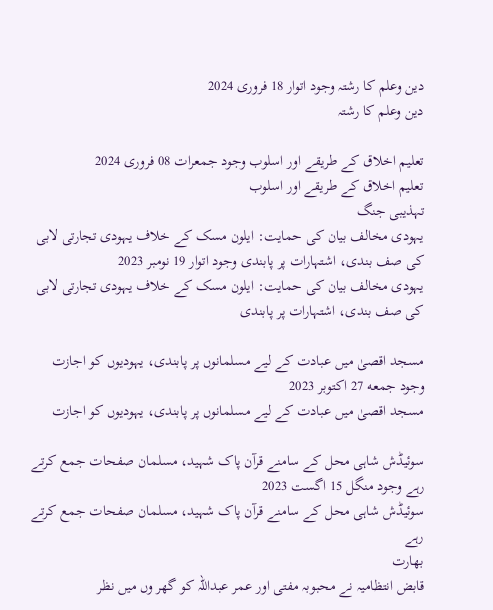دین وعلم کا رشتہ وجود اتوار 18 فروری 2024
دین وعلم کا رشتہ

تعلیم اخلاق کے طریقے اور اسلوب وجود جمعرات 08 فروری 2024
تعلیم اخلاق کے طریقے اور اسلوب
تہذیبی جنگ
یہودی مخالف بیان کی حمایت: ایلون مسک کے خلاف یہودی تجارتی لابی کی صف بندی، اشتہارات پر پابندی وجود اتوار 19 نومبر 2023
یہودی مخالف بیان کی حمایت: ایلون مسک کے خلاف یہودی تجارتی لابی کی صف بندی، اشتہارات پر پابندی

مسجد اقصیٰ میں عبادت کے لیے مسلمانوں پر پابندی، یہودیوں کو اجازت وجود جمعه 27 اکتوبر 2023
مسجد اقصیٰ میں عبادت کے لیے مسلمانوں پر پابندی، یہودیوں کو اجازت

سوئیڈش شاہی محل کے سامنے قرآن پاک شہید، مسلمان صفحات جمع کرتے رہے وجود منگل 15 اگست 2023
سوئیڈش شاہی محل کے سامنے قرآن پاک شہید، مسلمان صفحات جمع کرتے رہے
بھارت
قابض انتظامیہ نے محبوبہ مفتی اور عمر عبداللہ کو گھر وں میں نظر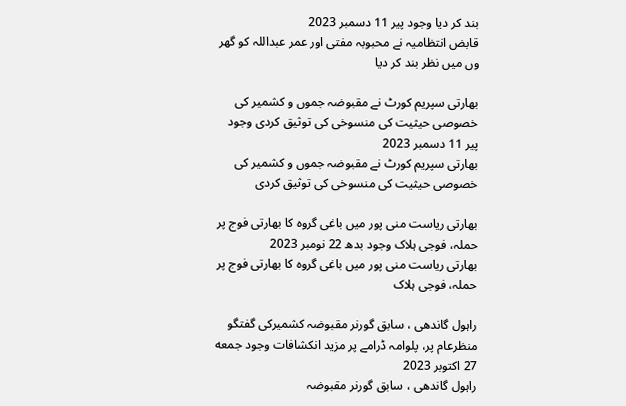بند کر دیا وجود پیر 11 دسمبر 2023
قابض انتظامیہ نے محبوبہ مفتی اور عمر عبداللہ کو گھر وں میں نظر بند کر دیا

بھارتی سپریم کورٹ نے مقبوضہ جموں و کشمیر کی خصوصی حیثیت کی منسوخی کی توثیق کردی وجود پیر 11 دسمبر 2023
بھارتی سپریم کورٹ نے مقبوضہ جموں و کشمیر کی خصوصی حیثیت کی منسوخی کی توثیق کردی

بھارتی ریاست منی پور میں باغی گروہ کا بھارتی فوج پر حملہ، فوجی ہلاک وجود بدھ 22 نومبر 2023
بھارتی ریاست منی پور میں باغی گروہ کا بھارتی فوج پر حملہ، فوجی ہلاک

راہول گاندھی ، سابق گورنر مقبوضہ کشمیرکی گفتگو منظرعام پر، پلوامہ ڈرامے پر مزید انکشافات وجود جمعه 27 اکتوبر 2023
راہول گاندھی ، سابق گورنر مقبوضہ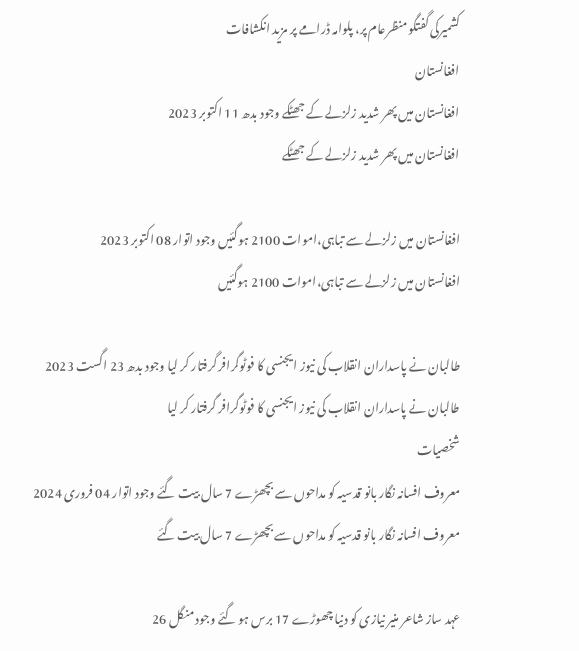کشمیرکی گفتگو منظرعام پر، پلوامہ ڈرامے پر مزید انکشافات
افغانستان
افغانستان میں پھر شدید زلزلے کے جھٹکے وجود بدھ 11 اکتوبر 2023
افغانستان میں پھر شدید زلزلے کے جھٹکے

افغانستان میں زلزلے سے تباہی،اموات 2100 ہوگئیں وجود اتوار 08 اکتوبر 2023
افغانستان میں زلزلے سے تباہی،اموات 2100 ہوگئیں

طالبان نے پاسداران انقلاب کی نیوز ایجنسی کا فوٹوگرافر گرفتار کر لیا وجود بدھ 23 اگست 2023
طالبان نے پاسداران انقلاب کی نیوز ایجنسی کا فوٹوگرافر گرفتار کر لیا
شخصیات
معروف افسانہ نگار بانو قدسیہ کو مداحوں سے بچھڑے 7 سال بیت گئے وجود اتوار 04 فروری 2024
معروف افسانہ نگار بانو قدسیہ کو مداحوں سے بچھڑے 7 سال بیت گئے

عہد ساز شاعر منیر نیازی کو دنیا چھوڑے 17 برس ہو گئے وجود منگل 26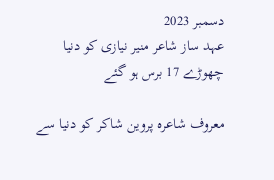دسمبر 2023
عہد ساز شاعر منیر نیازی کو دنیا چھوڑے 17 برس ہو گئے

معروف شاعرہ پروین شاکر کو دنیا سے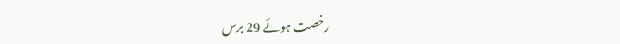رخصت ہوئے 29 برس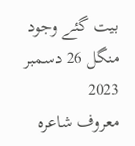بیت گئے وجود منگل 26 دسمبر 2023
معروف شاعرہ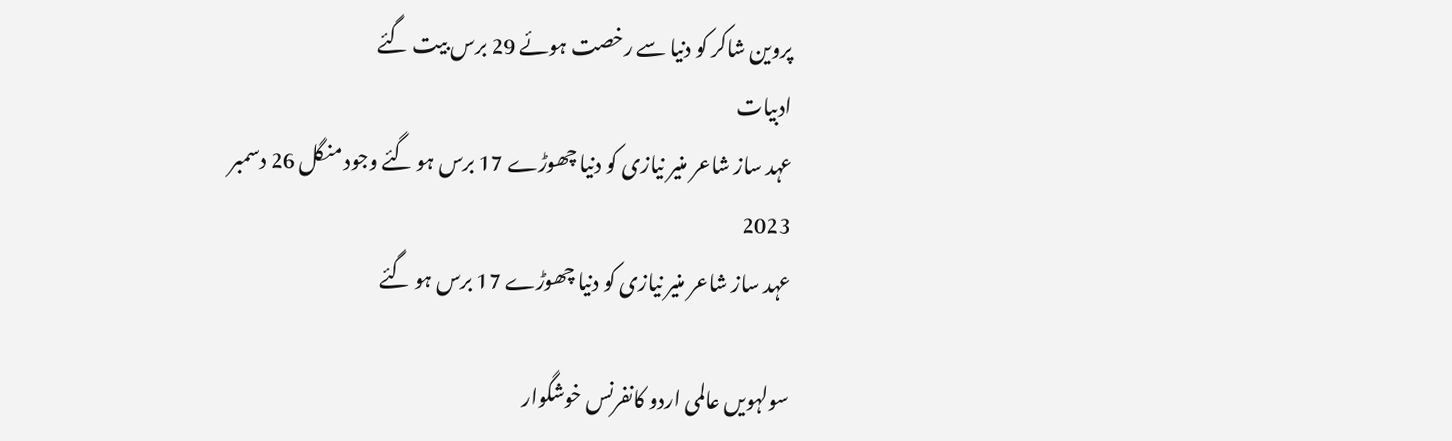پروین شاکر کو دنیا سے رخصت ہوئے 29 برس بیت گئے
ادبیات
عہد ساز شاعر منیر نیازی کو دنیا چھوڑے 17 برس ہو گئے وجود منگل 26 دسمبر 2023
عہد ساز شاعر منیر نیازی کو دنیا چھوڑے 17 برس ہو گئے

سولہویں عالمی اردو کانفرنس خوشگوار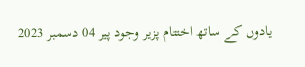یادوں کے ساتھ اختتام پزیر وجود پیر 04 دسمبر 2023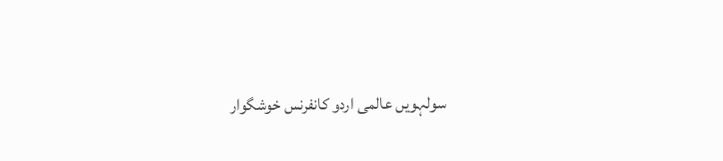سولہویں عالمی اردو کانفرنس خوشگوار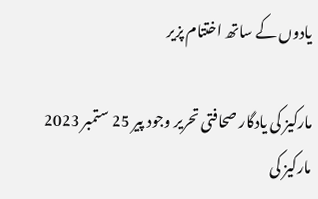یادوں کے ساتھ اختتام پزیر

مارکیز کی یادگار صحافتی تحریر وجود پیر 25 ستمبر 2023
مارکیز کی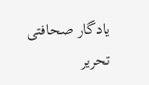یادگار صحافتی تحریر